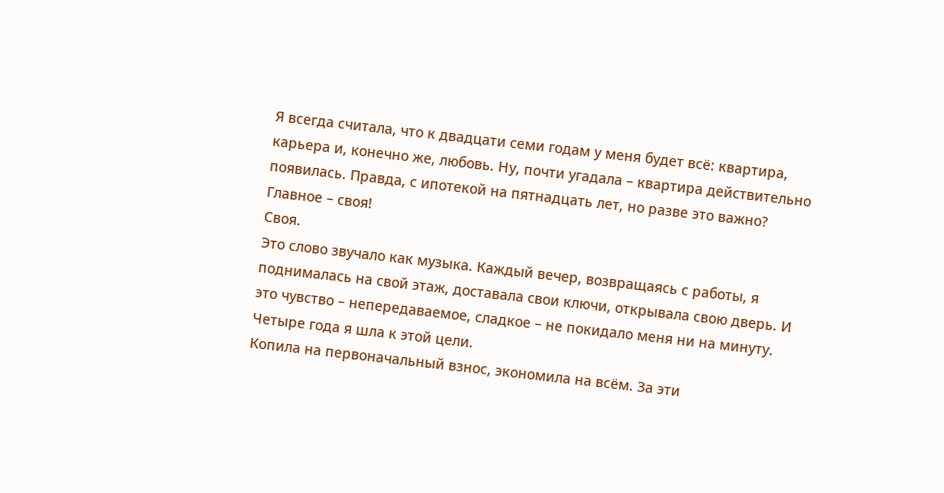Я всегда считала, что к двадцати семи годам у меня будет всё: квартира, карьера и, конечно же, любовь. Ну, почти угадала – квартира действительно появилась. Правда, с ипотекой на пятнадцать лет, но разве это важно? Главное – своя!
Своя.
Это слово звучало как музыка. Каждый вечер, возвращаясь с работы, я поднималась на свой этаж, доставала свои ключи, открывала свою дверь. И это чувство – непередаваемое, сладкое – не покидало меня ни на минуту.
Четыре года я шла к этой цели.
Копила на первоначальный взнос, экономила на всём. За эти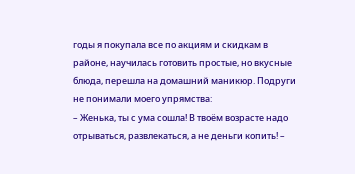годы я покупала все по акциям и скидкам в районе, научилась готовить простые, но вкусные блюда, перешла на домашний маникюр. Подруги не понимали моего упрямства:
– Женька, ты с ума сошла! В твоём возрасте надо отрываться, развлекаться, а не деньги копить! –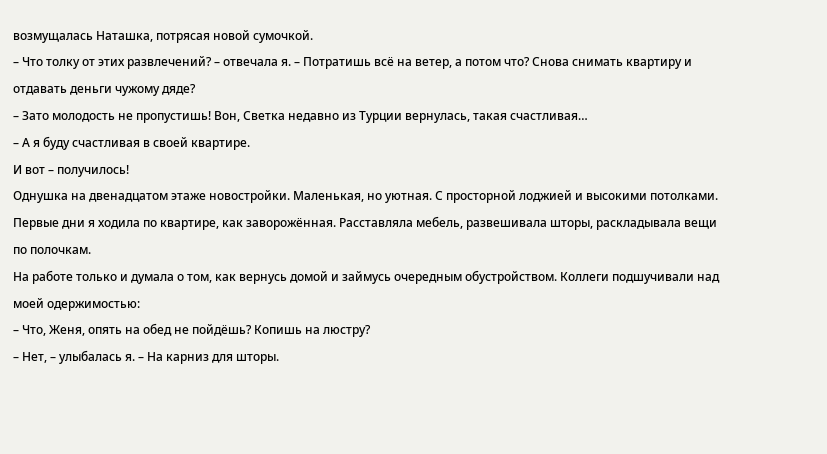возмущалась Наташка, потрясая новой сумочкой.
– Что толку от этих развлечений? – отвечала я. – Потратишь всё на ветер, а потом что? Снова снимать квартиру и отдавать деньги чужому дяде?
– Зато молодость не пропустишь! Вон, Светка недавно из Турции вернулась, такая счастливая…
– А я буду счастливая в своей квартире.
И вот – получилось!
Однушка на двенадцатом этаже новостройки. Маленькая, но уютная. С просторной лоджией и высокими потолками. Первые дни я ходила по квартире, как заворожённая. Расставляла мебель, развешивала шторы, раскладывала вещи по полочкам.
На работе только и думала о том, как вернусь домой и займусь очередным обустройством. Коллеги подшучивали над моей одержимостью:
– Что, Женя, опять на обед не пойдёшь? Копишь на люстру?
– Нет, – улыбалась я. – На карниз для шторы.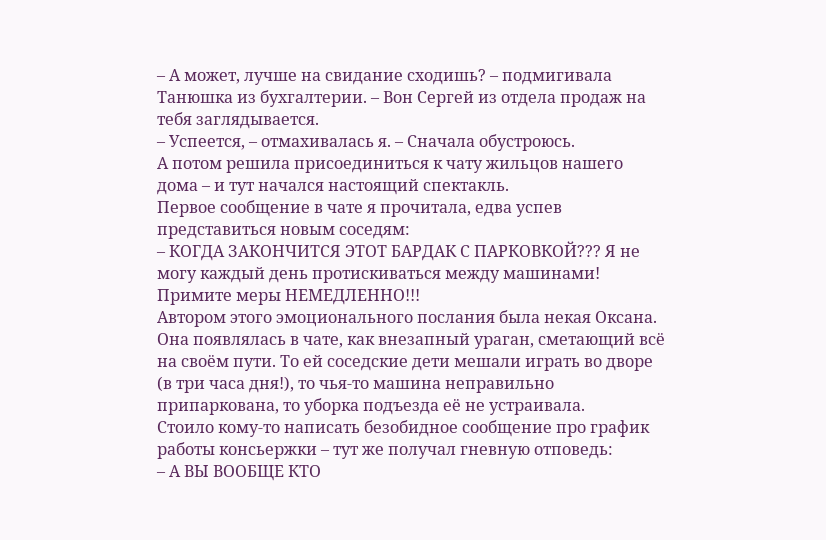– А может, лучше на свидание сходишь? – подмигивала Танюшка из бухгалтерии. – Вон Сергей из отдела продаж на тебя заглядывается.
– Успеется, – отмахивалась я. – Сначала обустроюсь.
А потом решила присоединиться к чату жильцов нашего дома – и тут начался настоящий спектакль.
Первое сообщение в чате я прочитала, едва успев представиться новым соседям:
– КОГДА ЗАКОНЧИТСЯ ЭТОТ БАРДАК С ПАРКОВКОЙ??? Я не могу каждый день протискиваться между машинами! Примите меры НЕМЕДЛЕННО!!!
Автором этого эмоционального послания была некая Оксана. Она появлялась в чате, как внезапный ураган, сметающий всё на своём пути. То ей соседские дети мешали играть во дворе (в три часа дня!), то чья-то машина неправильно припаркована, то уборка подъезда её не устраивала.
Стоило кому-то написать безобидное сообщение про график работы консьержки – тут же получал гневную отповедь:
– А ВЫ ВООБЩЕ КТО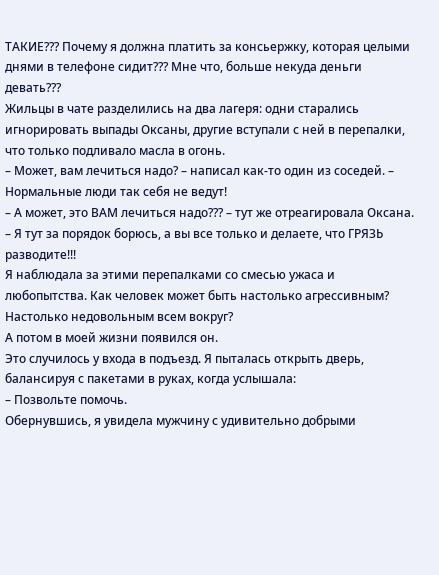ТАКИЕ??? Почему я должна платить за консьержку, которая целыми днями в телефоне сидит??? Мне что, больше некуда деньги девать???
Жильцы в чате разделились на два лагеря: одни старались игнорировать выпады Оксаны, другие вступали с ней в перепалки, что только подливало масла в огонь.
– Может, вам лечиться надо? – написал как-то один из соседей. – Нормальные люди так себя не ведут!
– А может, это ВАМ лечиться надо??? – тут же отреагировала Оксана. – Я тут за порядок борюсь, а вы все только и делаете, что ГРЯЗЬ разводите!!!
Я наблюдала за этими перепалками со смесью ужаса и любопытства. Как человек может быть настолько агрессивным? Настолько недовольным всем вокруг?
А потом в моей жизни появился он.
Это случилось у входа в подъезд. Я пыталась открыть дверь, балансируя с пакетами в руках, когда услышала:
– Позвольте помочь.
Обернувшись, я увидела мужчину с удивительно добрыми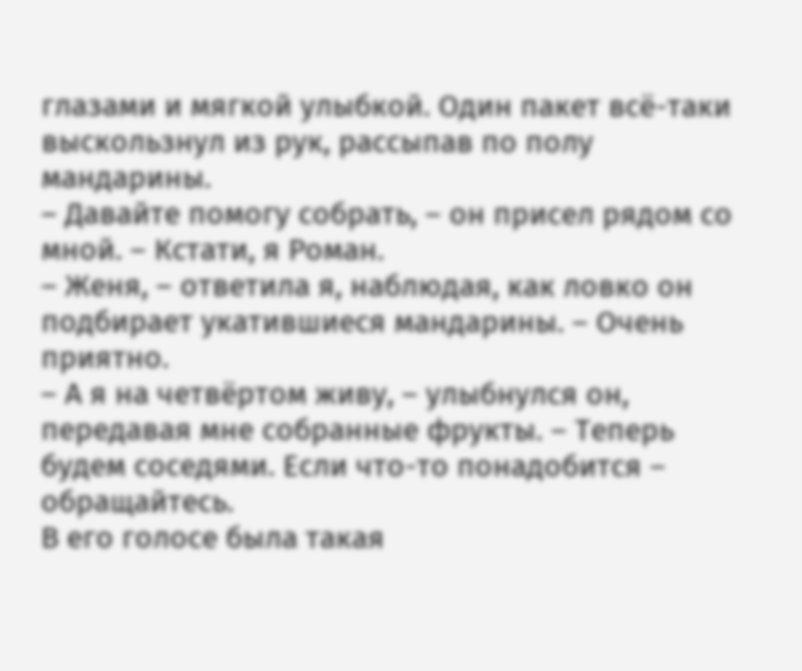глазами и мягкой улыбкой. Один пакет всё-таки выскользнул из рук, рассыпав по полу мандарины.
– Давайте помогу собрать, – он присел рядом со мной. – Кстати, я Роман.
– Женя, – ответила я, наблюдая, как ловко он подбирает укатившиеся мандарины. – Очень приятно.
– А я на четвёртом живу, – улыбнулся он, передавая мне собранные фрукты. – Теперь будем соседями. Если что-то понадобится – обращайтесь.
В его голосе была такая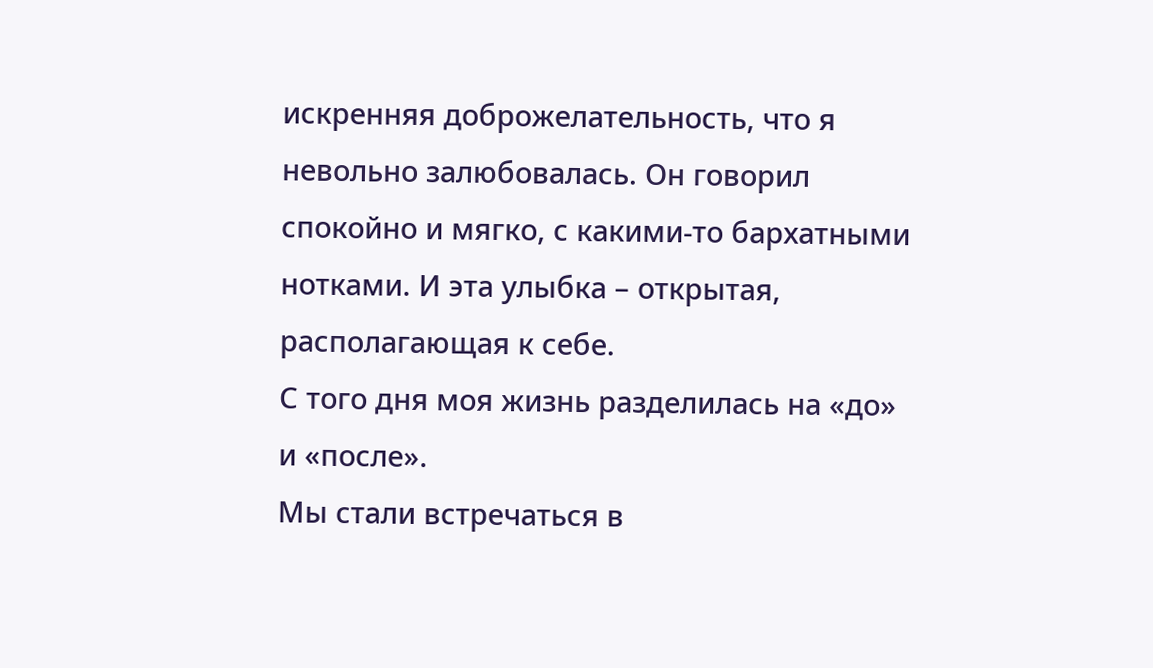искренняя доброжелательность, что я невольно залюбовалась. Он говорил спокойно и мягко, с какими-то бархатными нотками. И эта улыбка – открытая, располагающая к себе.
С того дня моя жизнь разделилась на «до» и «после».
Мы стали встречаться в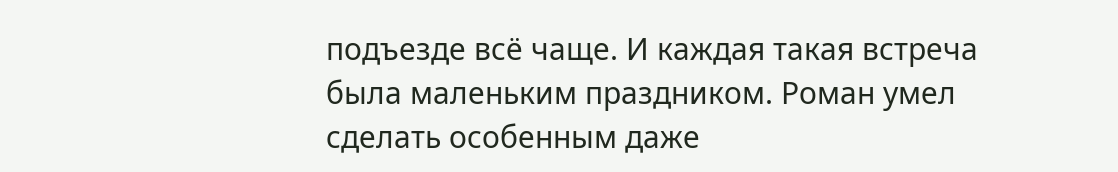подъезде всё чаще. И каждая такая встреча была маленьким праздником. Роман умел сделать особенным даже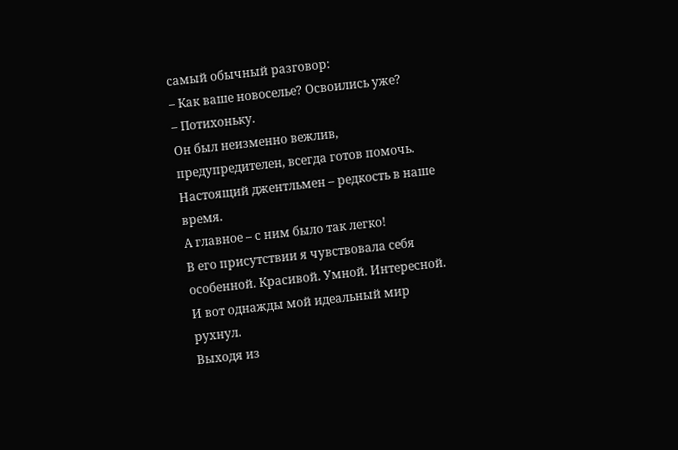самый обычный разговор:
– Как ваше новоселье? Освоились уже?
– Потихоньку.
Он был неизменно вежлив, предупредителен, всегда готов помочь. Настоящий джентльмен – редкость в наше время.
А главное – с ним было так легко!
В его присутствии я чувствовала себя особенной. Красивой. Умной. Интересной.
И вот однажды мой идеальный мир рухнул.
Выходя из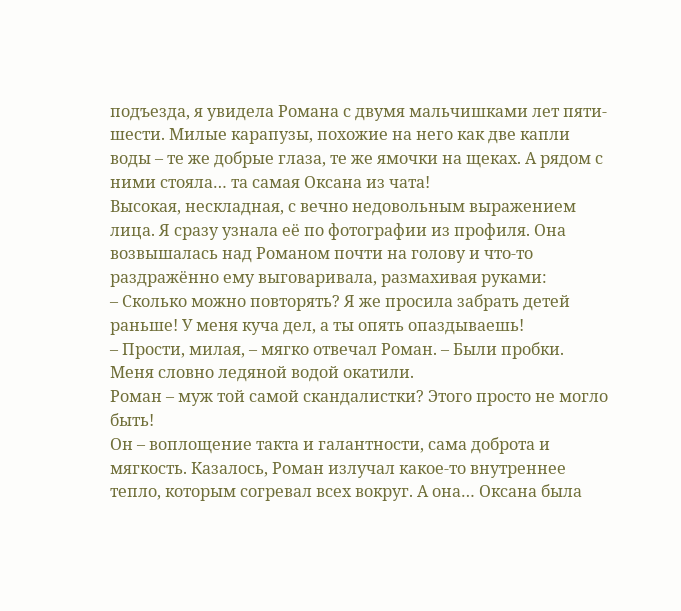подъезда, я увидела Романа с двумя мальчишками лет пяти-шести. Милые карапузы, похожие на него как две капли воды – те же добрые глаза, те же ямочки на щеках. А рядом с ними стояла… та самая Оксана из чата!
Высокая, нескладная, с вечно недовольным выражением лица. Я сразу узнала её по фотографии из профиля. Она возвышалась над Романом почти на голову и что-то раздражённо ему выговаривала, размахивая руками:
– Сколько можно повторять? Я же просила забрать детей раньше! У меня куча дел, а ты опять опаздываешь!
– Прости, милая, – мягко отвечал Роман. – Были пробки.
Меня словно ледяной водой окатили.
Роман – муж той самой скандалистки? Этого просто не могло быть!
Он – воплощение такта и галантности, сама доброта и мягкость. Казалось, Роман излучал какое-то внутреннее тепло, которым согревал всех вокруг. А она… Оксана была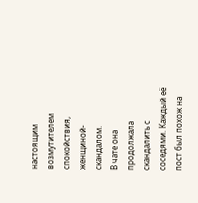настоящим возмутителем спокойствия, женщиной-скандалом.
В чате она продолжала скандалить с соседями. Каждый её пост был похож на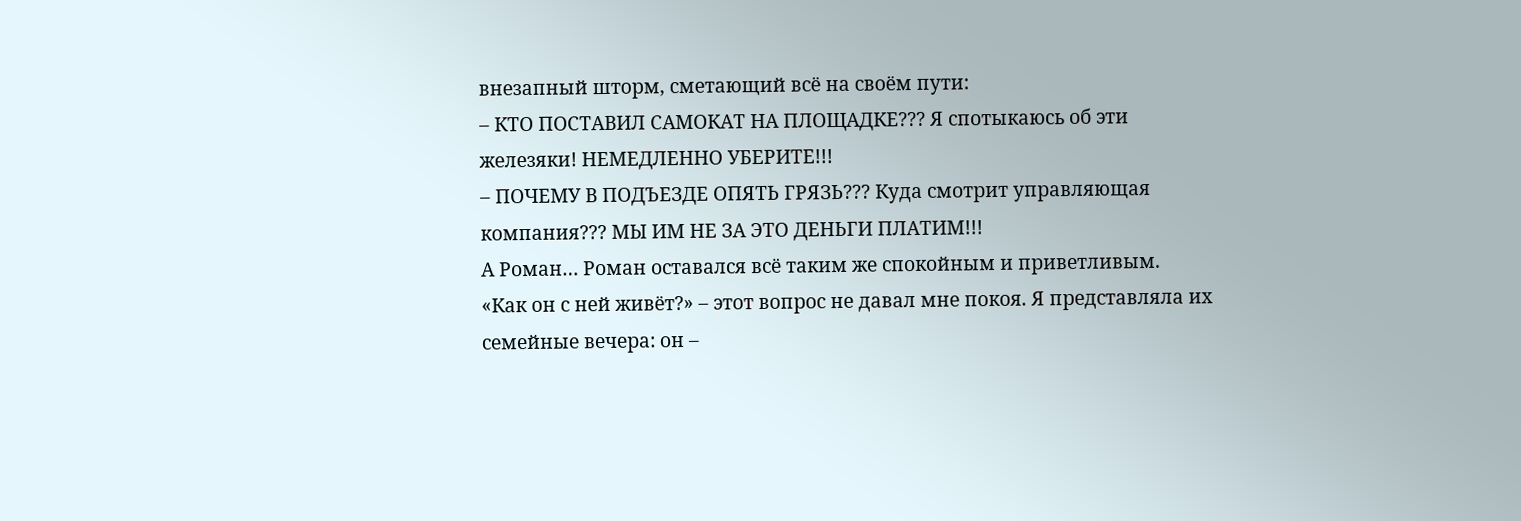внезапный шторм, сметающий всё на своём пути:
– КТО ПОСТАВИЛ САМОКАТ НА ПЛОЩАДКЕ??? Я спотыкаюсь об эти железяки! НЕМЕДЛЕННО УБЕРИТЕ!!!
– ПОЧЕМУ В ПОДЪЕЗДЕ ОПЯТЬ ГРЯЗЬ??? Куда смотрит управляющая компания??? МЫ ИМ НЕ ЗА ЭТО ДЕНЬГИ ПЛАТИМ!!!
А Роман… Роман оставался всё таким же спокойным и приветливым.
«Как он с ней живёт?» – этот вопрос не давал мне покоя. Я представляла их семейные вечера: он –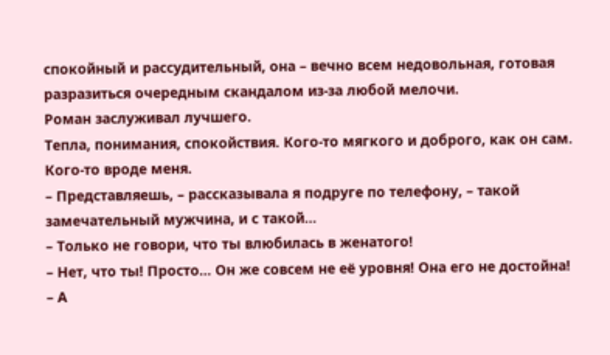спокойный и рассудительный, она – вечно всем недовольная, готовая разразиться очередным скандалом из-за любой мелочи.
Роман заслуживал лучшего.
Тепла, понимания, спокойствия. Кого-то мягкого и доброго, как он сам. Кого-то вроде меня.
– Представляешь, – рассказывала я подруге по телефону, – такой замечательный мужчина, и с такой…
– Только не говори, что ты влюбилась в женатого!
– Нет, что ты! Просто… Он же совсем не её уровня! Она его не достойна!
– А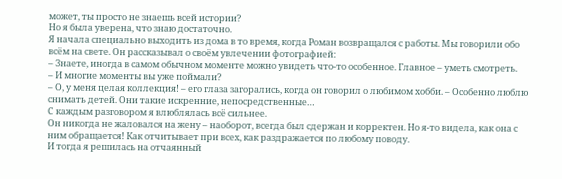может, ты просто не знаешь всей истории?
Но я была уверена, что знаю достаточно.
Я начала специально выходить из дома в то время, когда Роман возвращался с работы. Мы говорили обо всём на свете. Он рассказывал о своём увлечении фотографией:
– Знаете, иногда в самом обычном моменте можно увидеть что-то особенное. Главное – уметь смотреть.
– И многие моменты вы уже поймали?
– О, у меня целая коллекция! – его глаза загорались, когда он говорил о любимом хобби. – Особенно люблю снимать детей. Они такие искренние, непосредственные…
С каждым разговором я влюблялась всё сильнее.
Он никогда не жаловался на жену – наоборот, всегда был сдержан и корректен. Но я-то видела, как она с ним обращается! Как отчитывает при всех, как раздражается по любому поводу.
И тогда я решилась на отчаянный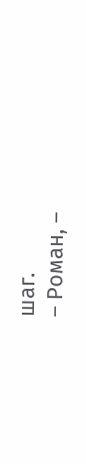шаг.
– Роман, –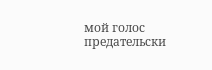мой голос предательски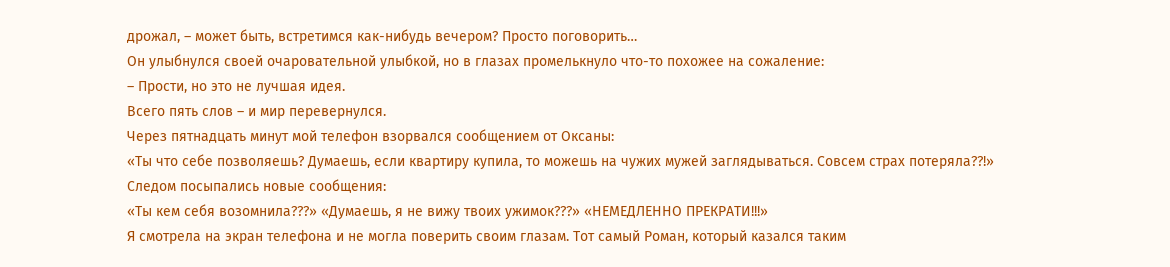дрожал, – может быть, встретимся как-нибудь вечером? Просто поговорить…
Он улыбнулся своей очаровательной улыбкой, но в глазах промелькнуло что-то похожее на сожаление:
– Прости, но это не лучшая идея.
Всего пять слов – и мир перевернулся.
Через пятнадцать минут мой телефон взорвался сообщением от Оксаны:
«Ты что себе позволяешь? Думаешь, если квартиру купила, то можешь на чужих мужей заглядываться. Совсем страх потеряла??!»
Следом посыпались новые сообщения:
«Ты кем себя возомнила???» «Думаешь, я не вижу твоих ужимок???» «НЕМЕДЛЕННО ПРЕКРАТИ!!!»
Я смотрела на экран телефона и не могла поверить своим глазам. Тот самый Роман, который казался таким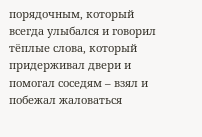порядочным, который всегда улыбался и говорил тёплые слова, который придерживал двери и помогал соседям – взял и побежал жаловаться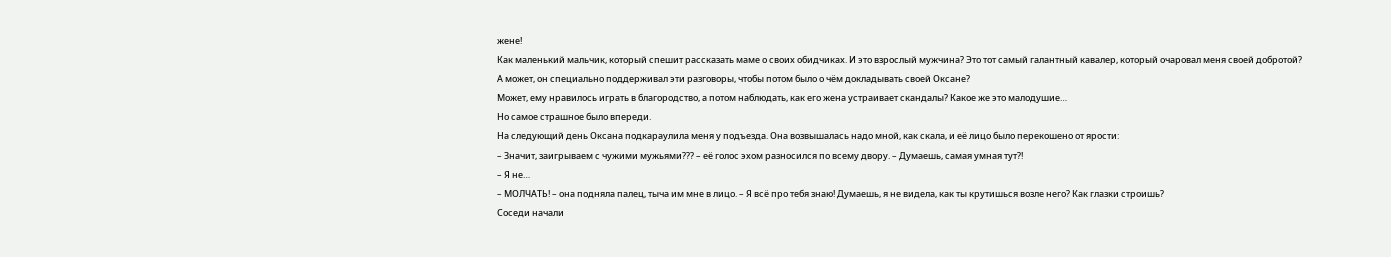жене!
Как маленький мальчик, который спешит рассказать маме о своих обидчиках. И это взрослый мужчина? Это тот самый галантный кавалер, который очаровал меня своей добротой?
А может, он специально поддерживал эти разговоры, чтобы потом было о чём докладывать своей Оксане?
Может, ему нравилось играть в благородство, а потом наблюдать, как его жена устраивает скандалы? Какое же это малодушие…
Но самое страшное было впереди.
На следующий день Оксана подкараулила меня у подъезда. Она возвышалась надо мной, как скала, и её лицо было перекошено от ярости:
– Значит, заигрываем с чужими мужьями??? – её голос эхом разносился по всему двору. – Думаешь, самая умная тут?!
– Я не…
– МОЛЧАТЬ! – она подняла палец, тыча им мне в лицо. – Я всё про тебя знаю! Думаешь, я не видела, как ты крутишься возле него? Как глазки строишь?
Соседи начали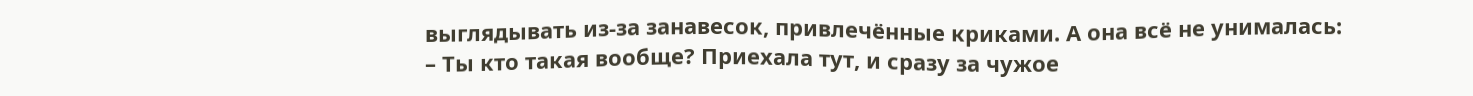выглядывать из-за занавесок, привлечённые криками. А она всё не унималась:
– Ты кто такая вообще? Приехала тут, и сразу за чужое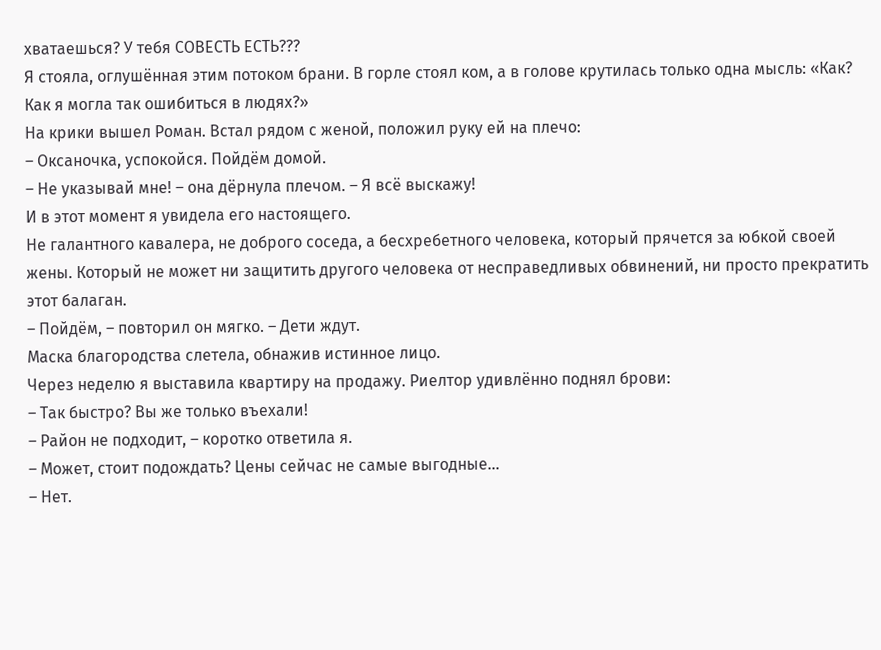хватаешься? У тебя СОВЕСТЬ ЕСТЬ???
Я стояла, оглушённая этим потоком брани. В горле стоял ком, а в голове крутилась только одна мысль: «Как? Как я могла так ошибиться в людях?»
На крики вышел Роман. Встал рядом с женой, положил руку ей на плечо:
– Оксаночка, успокойся. Пойдём домой.
– Не указывай мне! – она дёрнула плечом. – Я всё выскажу!
И в этот момент я увидела его настоящего.
Не галантного кавалера, не доброго соседа, а бесхребетного человека, который прячется за юбкой своей жены. Который не может ни защитить другого человека от несправедливых обвинений, ни просто прекратить этот балаган.
– Пойдём, – повторил он мягко. – Дети ждут.
Маска благородства слетела, обнажив истинное лицо.
Через неделю я выставила квартиру на продажу. Риелтор удивлённо поднял брови:
– Так быстро? Вы же только въехали!
– Район не подходит, – коротко ответила я.
– Может, стоит подождать? Цены сейчас не самые выгодные…
– Нет.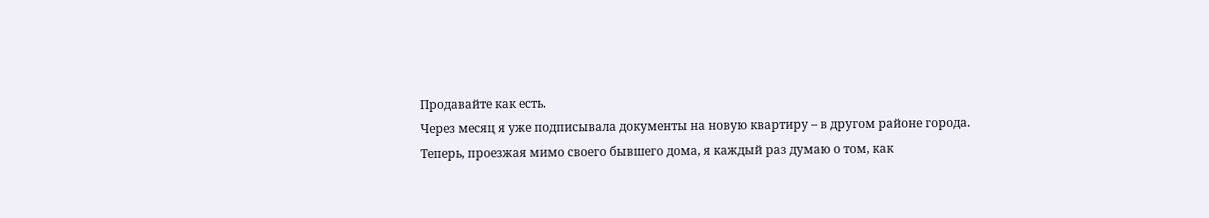Продавайте как есть.
Через месяц я уже подписывала документы на новую квартиру – в другом районе города.
Теперь, проезжая мимо своего бывшего дома, я каждый раз думаю о том, как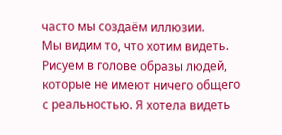часто мы создаём иллюзии.
Мы видим то, что хотим видеть.
Рисуем в голове образы людей, которые не имеют ничего общего с реальностью. Я хотела видеть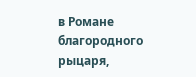в Романе благородного рыцаря,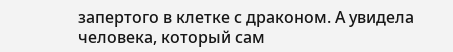запертого в клетке с драконом. А увидела человека, который сам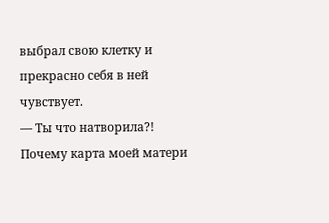выбрал свою клетку и прекрасно себя в ней чувствует.
— Ты что натворила?! Почему карта моей матери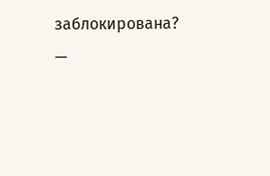заблокирована? —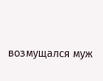возмущался муж